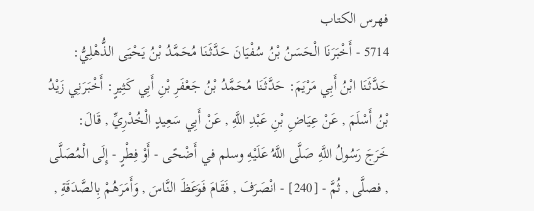فهرس الكتاب
5714 - أَخْبَرَنَا الْحَسَنُ بْنُ سُفْيَانَ حَدَّثَنَا مُحَمَّدُ بْنُ يَحْيَى الذُّهْلِيُّ: حَدَّثَنَا ابْنُ أَبِي مَرْيَمَ: حَدَّثَنَا مُحَمَّدُ بْنُ جَعْفَرِ بْنِ أَبِي كَثِيرٍ: أَخْبَرَنِي زَيْدُ بْنُ أَسْلَمَ , عَنْ عِيَاضِ بْنِ عَبْدِ اللَّهِ , عَنْ أَبِي سَعِيدٍ الْخُدْرِيِّ , قَالَ:
خَرَجَ رَسُولُ اللَّهِ صَلَّى اللَّهُ عَلَيْهِ وسلم في أَضْحًى - أَوْ فِطْرٍ - إِلَى الْمُصَلَّى , فصلَّى , ثُمَّ - [240] - انْصَرَفَ , فَقَامَ فَوَعَظَ النَّاسَ , وَأَمَرَهُمْ بِالصَّدَقَةِ ,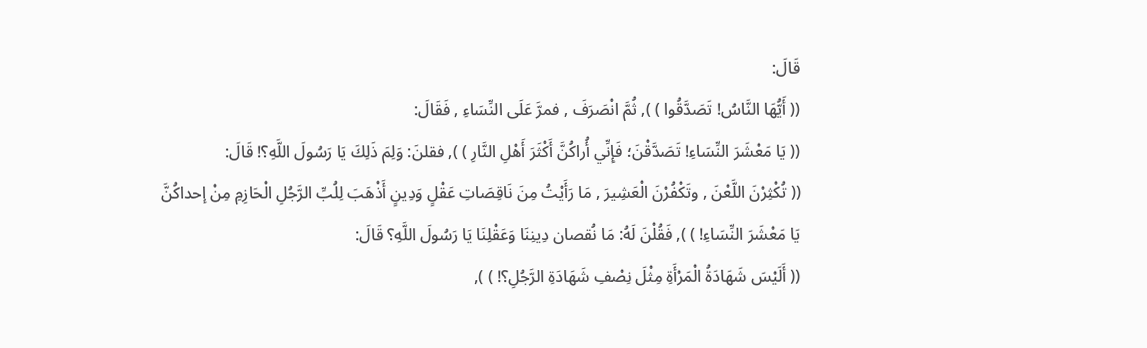قَالَ:
(( أَيُّهَا النَّاسُ! تَصَدَّقُوا ) ), ثُمَّ انْصَرَفَ , فمرَّ عَلَى النِّسَاءِ , فَقَالَ:
(( يَا مَعْشَرَ النِّسَاءِ! تَصَدَّقْنَ؛ فَإِنِّي أُراكُنَّ أَكْثَرَ أَهْلِ النَّارِ ) ), فقلنَ: وَلِمَ ذَلِكَ يَا رَسُولَ اللَّهِ؟! قَالَ:
(( تُكْثِرْنَ اللَّعْنَ , وتَكْفُرْنَ الْعَشِيرَ , مَا رَأَيْتُ مِنَ نَاقِصَاتِ عَقْلٍ وَدِينٍ أَذْهَبَ لِلُبِّ الرَّجُلِ الْحَازِمِ مِنْ إحداكُنَّ يَا مَعْشَرَ النِّسَاءِ! ) ), فَقُلْنَ لَهُ: مَا نُقصان دِينِنَا وَعَقْلِنَا يَا رَسُولَ اللَّهِ؟ قَالَ:
(( أَلَيْسَ شَهَادَةُ الْمَرْأَةِ مِثْلَ نِصْفِ شَهَادَةِ الرَّجُلِ؟! ) ),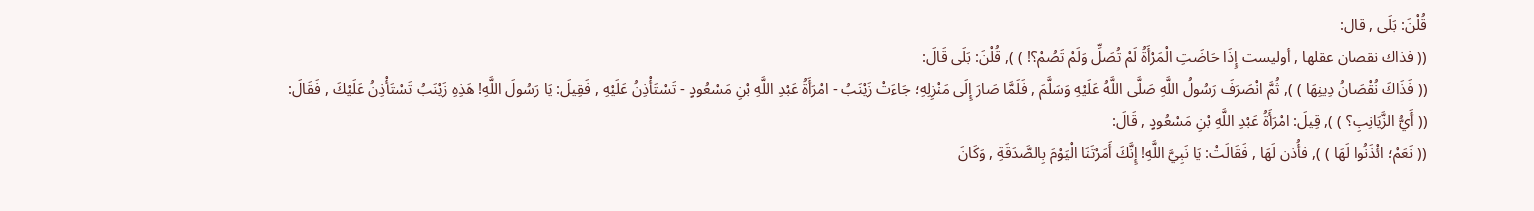قُلْنَ: بَلَى , قال:
(( فذاك نقصان عقلها , أوليست إِذَا حَاضَتِ الْمَرْأَةُ لَمْ تُصَلِّ وَلَمْ تَصُمْ؟! ) ), قُلْنَ: بَلَى قَالَ:
(( فَذَاكَ نُقْصَانُ دِينِهَا ) ), ثُمَّ انْصَرَفَ رَسُولُ اللَّهِ صَلَّى اللَّهُ عَلَيْهِ وَسَلَّمَ , فَلَمَّا صَارَ إِلَى مَنْزِلِهِ؛ جَاءَتْ زَيْنَبُ - امْرَأَةُ عَبْدِ اللَّهِ بْنِ مَسْعُودٍ - تَسْتَأْذِنُ عَلَيْهِ , فَقِيلَ: يَا رَسُولَ اللَّهِ! هَذِهِ زَيْنَبُ تَسْتَأْذِنُ عَلَيْكَ , فَقَالَ:
(( أَيُّ الزَّيَانِبِ؟ ) ), قِيلَ: امْرَأَةُ عَبْدِ اللَّهِ بْنِ مَسْعُودٍ , قَالَ:
(( نَعَمْ؛ ائْذَنُوا لَهَا ) ), فأُذن لَهَا , فَقَالَتْ: يَا نَبِيَّ اللَّهِ! إِنَّكَ أَمَرْتَنَا الْيَوْمَ بِالصَّدَقَةِ , وَكَانَ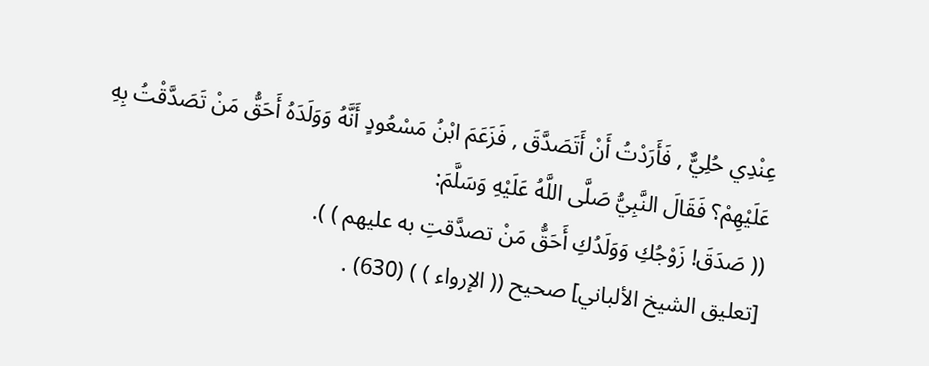عِنْدِي حُلِيٌّ , فَأَرَدْتُ أَنْ أَتَصَدَّقَ , فَزَعَمَ ابْنُ مَسْعُودٍ أَنَّهُ وَوَلَدَهُ أَحَقُّ مَنْ تَصَدَّقْتُ بِهِ عَلَيْهِمْ؟ فَقَالَ النَّبِيُّ صَلَّى اللَّهُ عَلَيْهِ وَسَلَّمَ:
(( صَدَقَ! زَوْجُكِ وَوَلَدُكِ أَحَقُّ مَنْ تصدَّقتِ به عليهم ) ).
[تعليق الشيخ الألباني] صحيح (( الإرواء ) ) (630) .